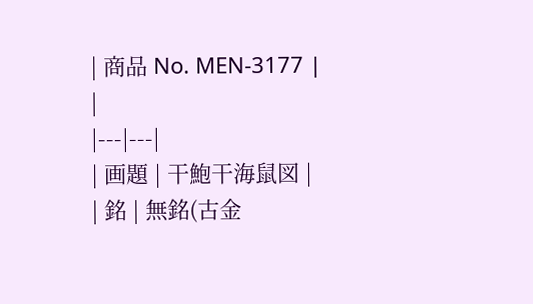| 商品 No. MEN-3177 | |
|---|---|
| 画題 | 干鮑干海鼠図 |
| 銘 | 無銘(古金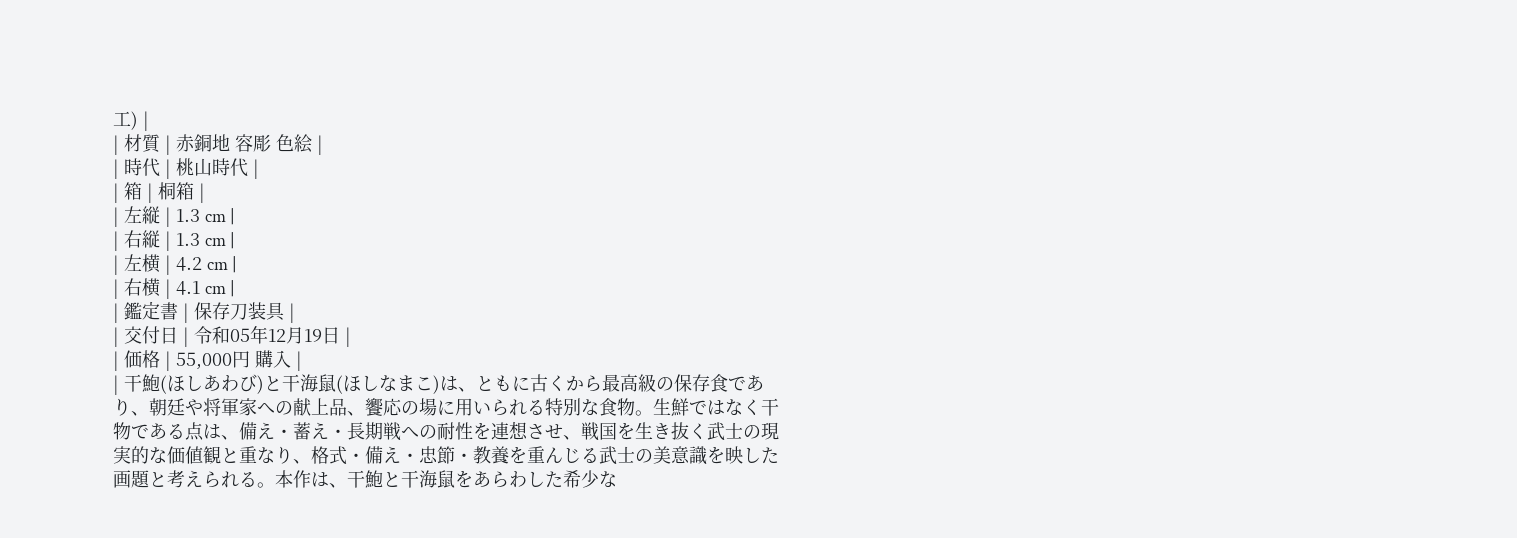工) |
| 材質 | 赤銅地 容彫 色絵 |
| 時代 | 桃山時代 |
| 箱 | 桐箱 |
| 左縦 | 1.3 cm |
| 右縦 | 1.3 cm |
| 左横 | 4.2 cm |
| 右横 | 4.1 cm |
| 鑑定書 | 保存刀装具 |
| 交付日 | 令和05年12月19日 |
| 価格 | 55,000円 購入 |
| 干鮑(ほしあわび)と干海鼠(ほしなまこ)は、ともに古くから最高級の保存食であり、朝廷や将軍家への献上品、饗応の場に用いられる特別な食物。生鮮ではなく干物である点は、備え・蓄え・長期戦への耐性を連想させ、戦国を生き抜く武士の現実的な価値観と重なり、格式・備え・忠節・教養を重んじる武士の美意識を映した画題と考えられる。本作は、干鮑と干海鼠をあらわした希少な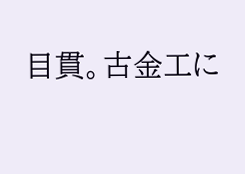目貫。古金工に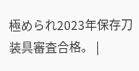極められ2023年保存刀装具審査合格。 |